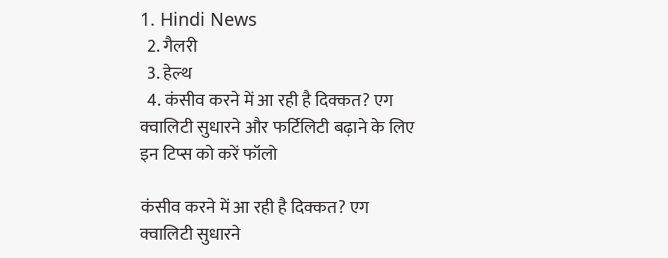1. Hindi News
  2. गैलरी
  3. हेल्थ
  4. कंसीव करने में आ रही है दिक्कत? एग क्वालिटी सुधारने और फर्टिलिटी बढ़ाने के लिए इन टिप्स को करें फॉलो

कंसीव करने में आ रही है दिक्कत? एग क्वालिटी सुधारने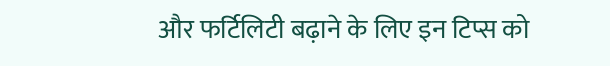और फर्टिलिटी बढ़ाने के लिए इन टिप्स को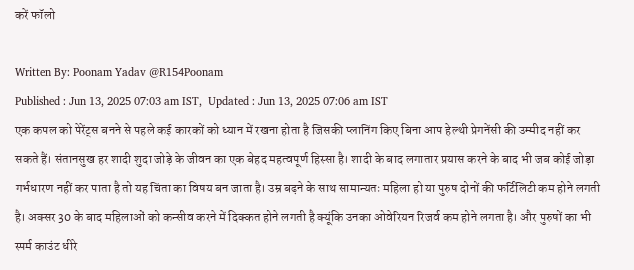करें फॉलो

Written By: Poonam Yadav @R154Poonam
Published : Jun 13, 2025 07:03 am IST,  Updated : Jun 13, 2025 07:06 am IST
एक कपल को पेरेंट्स बनने से पहले कई कारकों को ध्यान में रखना होता है जिसकी प्लानिंग किए बिना आप हेल्थी प्रेगनेंसी की उम्मीद नहीं कर सकते हैं। संतानसुख हर शादी शुदा जोड़े के जीवन का एक बेहद महत्वपूर्ण हिस्सा है। शादी के बाद लगातार प्रयास करने के बाद भी जब कोई जोड़ा गर्भधारण नहीं कर पाता है तो यह चिंता का विषय बन जाता है। उम्र बढ़ने के साथ सामान्यतः महिला हो या पुरुष दोनों की फर्टिलिटी कम होने लगती है। अक्सर 30 के बाद महिलाओं को कन्सीव करने में दिक्कत होने लगती है क्यूंकि उनका ओवेरियन रिजर्व कम होने लगता है। और पुरुषों का भी स्पर्म काउंट धीरे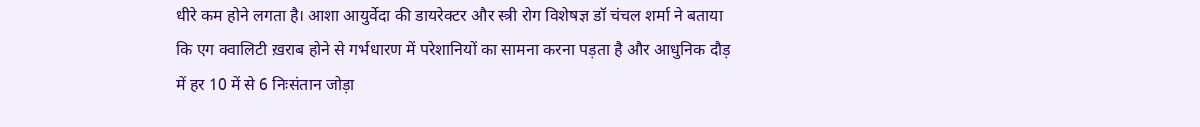धीरे कम होने लगता है। आशा आयुर्वेदा की डायरेक्टर और स्त्री रोग विशेषज्ञ डॉ चंचल शर्मा ने बताया कि एग क्वालिटी ख़राब होने से गर्भधारण में परेशानियों का सामना करना पड़ता है और आधुनिक दौड़ में हर 10 में से 6 निःसंतान जोड़ा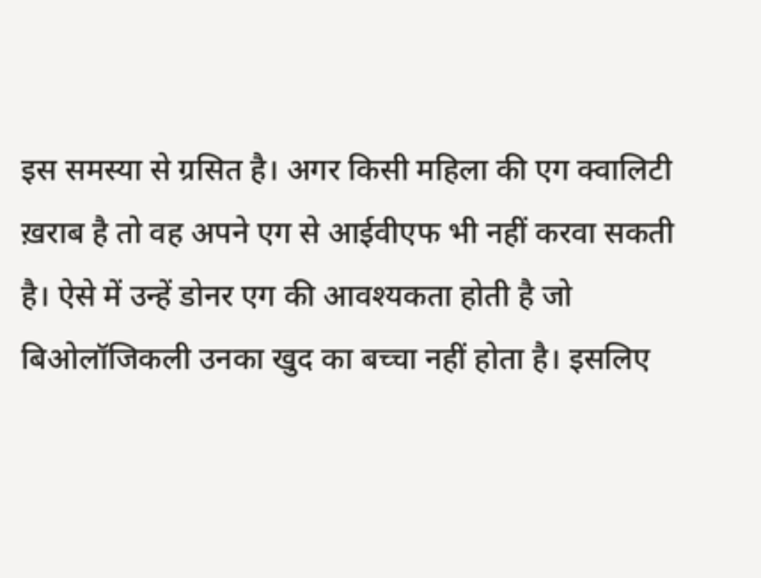इस समस्या से ग्रसित है। अगर किसी महिला की एग क्वालिटी ख़राब है तो वह अपने एग से आईवीएफ भी नहीं करवा सकती है। ऐसे में उन्हें डोनर एग की आवश्यकता होती है जो बिओलॉजिकली उनका खुद का बच्चा नहीं होता है। इसलिए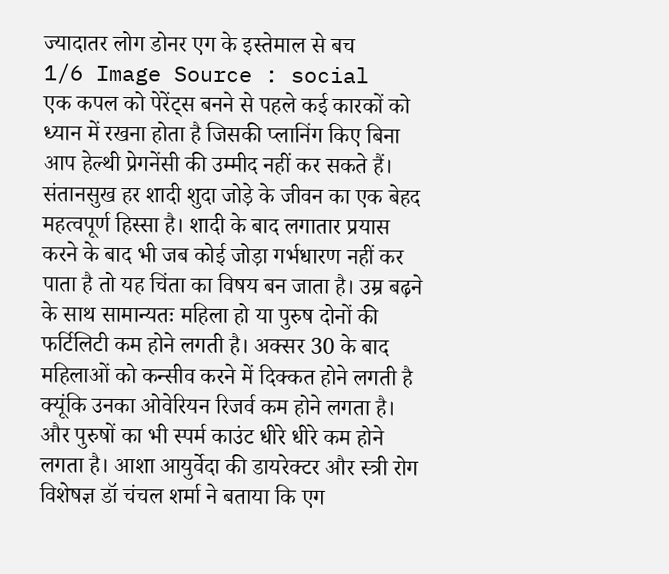ज्यादातर लोग डोनर एग के इस्तेमाल से बच
1/6 Image Source : social
एक कपल को पेरेंट्स बनने से पहले कई कारकों को ध्यान में रखना होता है जिसकी प्लानिंग किए बिना आप हेल्थी प्रेगनेंसी की उम्मीद नहीं कर सकते हैं। संतानसुख हर शादी शुदा जोड़े के जीवन का एक बेहद महत्वपूर्ण हिस्सा है। शादी के बाद लगातार प्रयास करने के बाद भी जब कोई जोड़ा गर्भधारण नहीं कर पाता है तो यह चिंता का विषय बन जाता है। उम्र बढ़ने के साथ सामान्यतः महिला हो या पुरुष दोनों की फर्टिलिटी कम होने लगती है। अक्सर 30 के बाद महिलाओं को कन्सीव करने में दिक्कत होने लगती है क्यूंकि उनका ओवेरियन रिजर्व कम होने लगता है। और पुरुषों का भी स्पर्म काउंट धीरे धीरे कम होने लगता है। आशा आयुर्वेदा की डायरेक्टर और स्त्री रोग विशेषज्ञ डॉ चंचल शर्मा ने बताया कि एग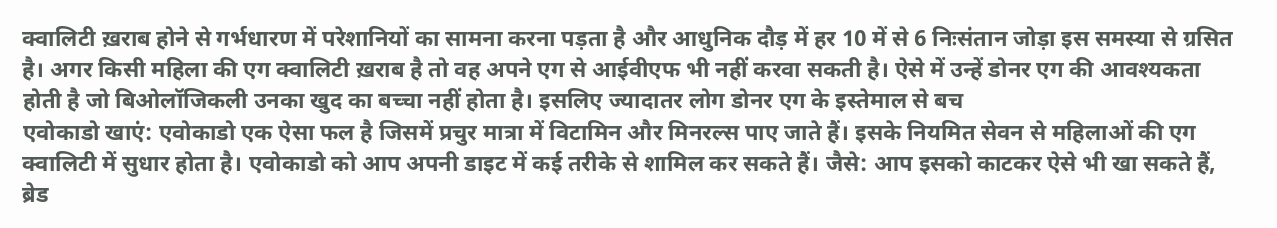क्वालिटी ख़राब होने से गर्भधारण में परेशानियों का सामना करना पड़ता है और आधुनिक दौड़ में हर 10 में से 6 निःसंतान जोड़ा इस समस्या से ग्रसित है। अगर किसी महिला की एग क्वालिटी ख़राब है तो वह अपने एग से आईवीएफ भी नहीं करवा सकती है। ऐसे में उन्हें डोनर एग की आवश्यकता होती है जो बिओलॉजिकली उनका खुद का बच्चा नहीं होता है। इसलिए ज्यादातर लोग डोनर एग के इस्तेमाल से बच
एवोकाडो खाएं: एवोकाडो एक ऐसा फल है जिसमें प्रचुर मात्रा में विटामिन और मिनरल्स पाए जाते हैं। इसके नियमित सेवन से महिलाओं की एग क्वालिटी में सुधार होता है। एवोकाडो को आप अपनी डाइट में कई तरीके से शामिल कर सकते हैं। जैसे: आप इसको काटकर ऐसे भी खा सकते हैं, ब्रेड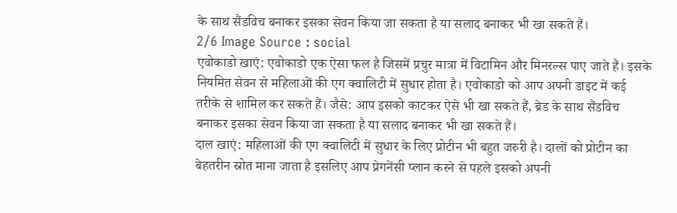के साथ सैंडविच बनाकर इसका सेवन किया जा सकता है या सलाद बनाकर भी खा सकते हैं।
2/6 Image Source : social
एवोकाडो खाएं: एवोकाडो एक ऐसा फल है जिसमें प्रचुर मात्रा में विटामिन और मिनरल्स पाए जाते हैं। इसके नियमित सेवन से महिलाओं की एग क्वालिटी में सुधार होता है। एवोकाडो को आप अपनी डाइट में कई तरीके से शामिल कर सकते हैं। जैसे: आप इसको काटकर ऐसे भी खा सकते हैं, ब्रेड के साथ सैंडविच बनाकर इसका सेवन किया जा सकता है या सलाद बनाकर भी खा सकते हैं।
दाल खाएं: महिलाओं की एग क्वालिटी में सुधार के लिए प्रोटीन भी बहुत जरुरी है। दालों को प्रोटीन का बेहतरीन स्रोत माना जाता है इसलिए आप प्रेगनेंसी प्लान करने से पहले इसको अपनी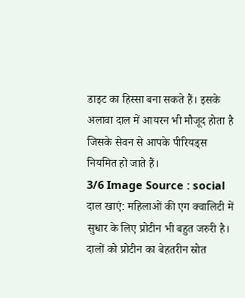डाइट का हिस्सा बना सकते हैं। इसके अलावा दाल में आयरन भी मौजूद होता है जिसके सेवन से आपके पीरियड्स नियमित हो जाते हैं।
3/6 Image Source : social
दाल खाएं: महिलाओं की एग क्वालिटी में सुधार के लिए प्रोटीन भी बहुत जरुरी है। दालों को प्रोटीन का बेहतरीन स्रोत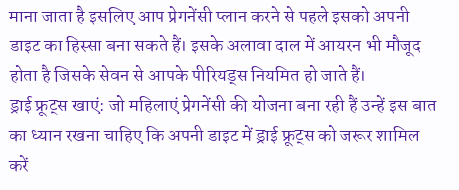माना जाता है इसलिए आप प्रेगनेंसी प्लान करने से पहले इसको अपनी डाइट का हिस्सा बना सकते हैं। इसके अलावा दाल में आयरन भी मौजूद होता है जिसके सेवन से आपके पीरियड्स नियमित हो जाते हैं।
ड्राई फ्रूट्स खाएं: जो महिलाएं प्रेगनेंसी की योजना बना रही हैं उन्हें इस बात का ध्यान रखना चाहिए कि अपनी डाइट में ड्राई फ्रूट्स को जरूर शामिल करें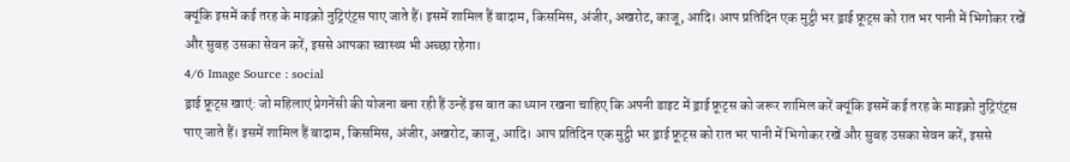क्यूंकि इसमें कई तरह के माइक्रो नुट्रिएंट्स पाए जाते हैं। इसमें शामिल हैं बादाम, किसमिस, अंजीर, अखरोट, काजू, आदि। आप प्रतिदिन एक मुट्ठी भर ड्राई फ्रूट्स को रात भर पानी में भिगोकर रखें और सुबह उसका सेवन करें, इससे आपका स्वास्थ्य भी अच्छा रहेगा।
4/6 Image Source : social
ड्राई फ्रूट्स खाएं: जो महिलाएं प्रेगनेंसी की योजना बना रही हैं उन्हें इस बात का ध्यान रखना चाहिए कि अपनी डाइट में ड्राई फ्रूट्स को जरूर शामिल करें क्यूंकि इसमें कई तरह के माइक्रो नुट्रिएंट्स पाए जाते हैं। इसमें शामिल हैं बादाम, किसमिस, अंजीर, अखरोट, काजू, आदि। आप प्रतिदिन एक मुट्ठी भर ड्राई फ्रूट्स को रात भर पानी में भिगोकर रखें और सुबह उसका सेवन करें, इससे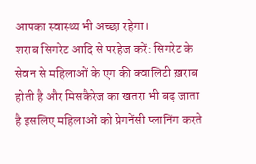आपका स्वास्थ्य भी अच्छा रहेगा।
शराब सिगरेट आदि से परहेज करें: सिगरेट के सेवन से महिलाओं के एग की क्वालिटी ख़राब होती है और मिसकैरेज का खतरा भी बढ़ जाता है इसलिए महिलाओं को प्रेगनेंसी प्लानिंग करते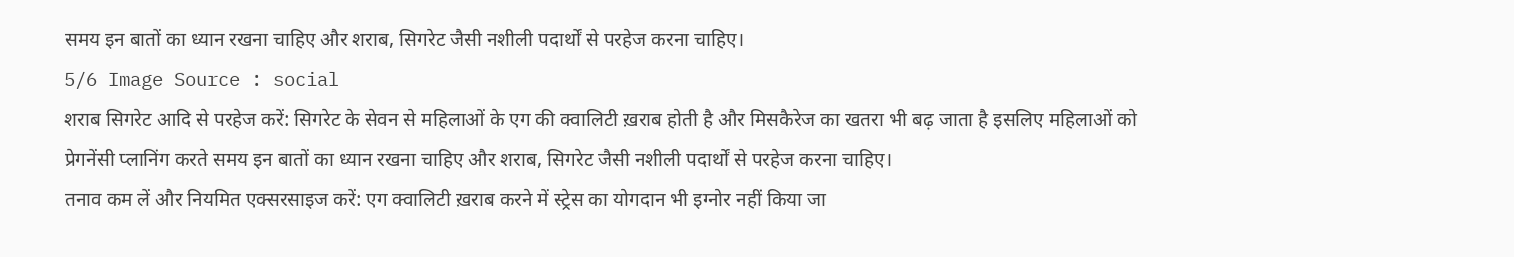समय इन बातों का ध्यान रखना चाहिए और शराब, सिगरेट जैसी नशीली पदार्थों से परहेज करना चाहिए।
5/6 Image Source : social
शराब सिगरेट आदि से परहेज करें: सिगरेट के सेवन से महिलाओं के एग की क्वालिटी ख़राब होती है और मिसकैरेज का खतरा भी बढ़ जाता है इसलिए महिलाओं को प्रेगनेंसी प्लानिंग करते समय इन बातों का ध्यान रखना चाहिए और शराब, सिगरेट जैसी नशीली पदार्थों से परहेज करना चाहिए।
तनाव कम लें और नियमित एक्सरसाइज करें: एग क्वालिटी ख़राब करने में स्ट्रेस का योगदान भी इग्नोर नहीं किया जा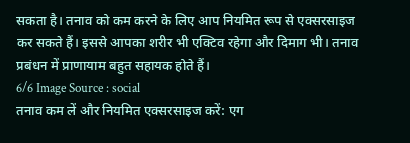सकता है। तनाव को कम करने के लिए आप नियमित रूप से एक्सरसाइज कर सकते हैं। इससे आपका शरीर भी एक्टिव रहेगा और दिमाग भी। तनाव प्रबंधन में प्राणायाम बहुत सहायक होते हैं।
6/6 Image Source : social
तनाव कम लें और नियमित एक्सरसाइज करें: एग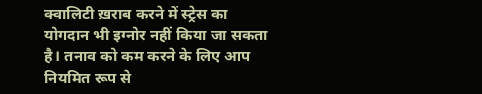क्वालिटी ख़राब करने में स्ट्रेस का योगदान भी इग्नोर नहीं किया जा सकता है। तनाव को कम करने के लिए आप नियमित रूप से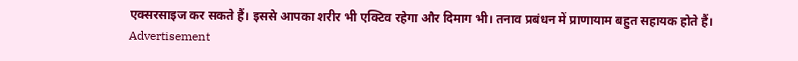एक्सरसाइज कर सकते हैं। इससे आपका शरीर भी एक्टिव रहेगा और दिमाग भी। तनाव प्रबंधन में प्राणायाम बहुत सहायक होते हैं।
Advertisement